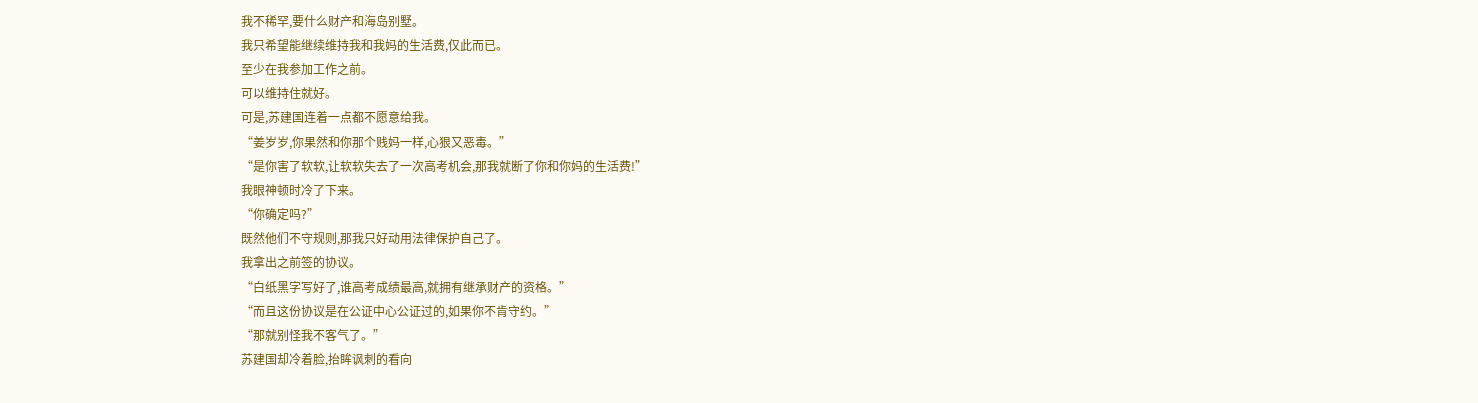我不稀罕,要什么财产和海岛别墅。
我只希望能继续维持我和我妈的生活费,仅此而已。
至少在我参加工作之前。
可以维持住就好。
可是,苏建国连着一点都不愿意给我。
“姜岁岁,你果然和你那个贱妈一样,心狠又恶毒。”
“是你害了软软,让软软失去了一次高考机会,那我就断了你和你妈的生活费!”
我眼神顿时冷了下来。
“你确定吗?”
既然他们不守规则,那我只好动用法律保护自己了。
我拿出之前签的协议。
“白纸黑字写好了,谁高考成绩最高,就拥有继承财产的资格。”
“而且这份协议是在公证中心公证过的,如果你不肯守约。”
“那就别怪我不客气了。”
苏建国却冷着脸,抬眸讽刺的看向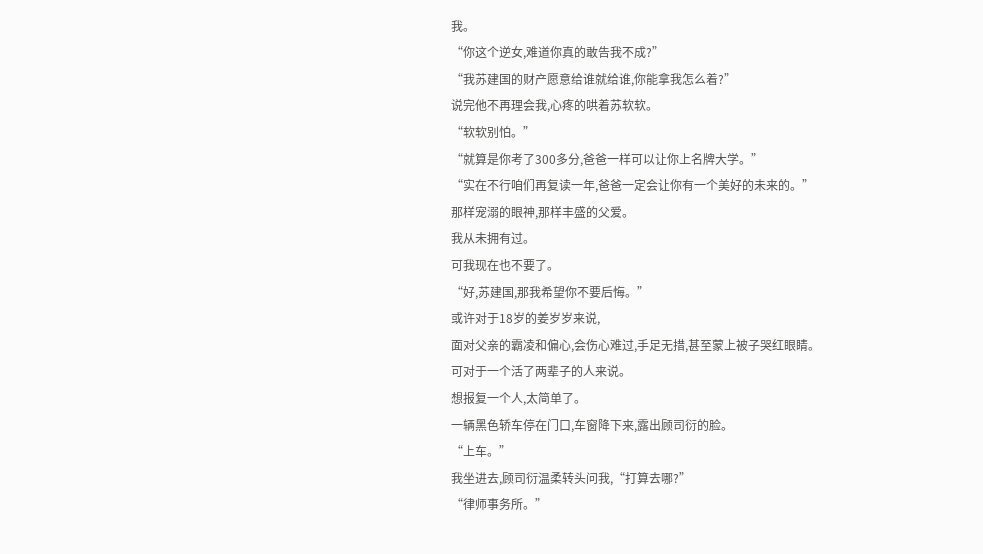我。
“你这个逆女,难道你真的敢告我不成?”
“我苏建国的财产愿意给谁就给谁,你能拿我怎么着?”
说完他不再理会我,心疼的哄着苏软软。
“软软别怕。”
“就算是你考了300多分,爸爸一样可以让你上名牌大学。”
“实在不行咱们再复读一年,爸爸一定会让你有一个美好的未来的。”
那样宠溺的眼神,那样丰盛的父爱。
我从未拥有过。
可我现在也不要了。
“好,苏建国,那我希望你不要后悔。”
或许对于18岁的姜岁岁来说,
面对父亲的霸凌和偏心,会伤心难过,手足无措,甚至蒙上被子哭红眼睛。
可对于一个活了两辈子的人来说。
想报复一个人,太简单了。
一辆黑色轿车停在门口,车窗降下来,露出顾司衍的脸。
“上车。”
我坐进去,顾司衍温柔转头问我,“打算去哪?”
“律师事务所。”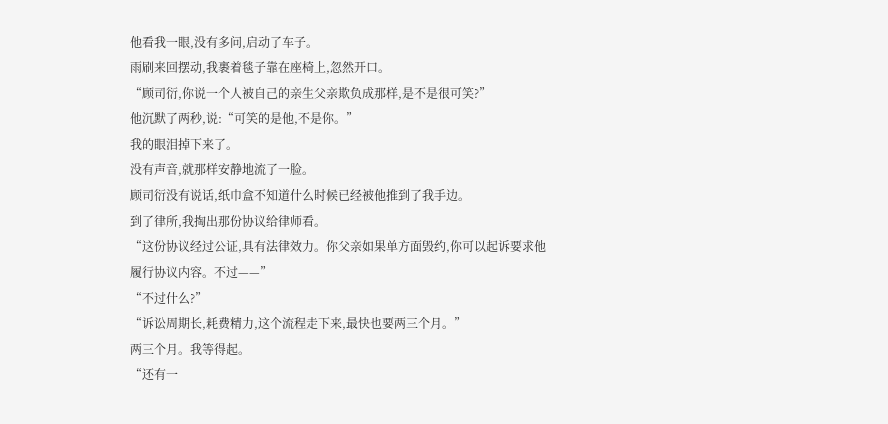他看我一眼,没有多问,启动了车子。
雨刷来回摆动,我裹着毯子靠在座椅上,忽然开口。
“顾司衍,你说一个人被自己的亲生父亲欺负成那样,是不是很可笑?”
他沉默了两秒,说:“可笑的是他,不是你。”
我的眼泪掉下来了。
没有声音,就那样安静地流了一脸。
顾司衍没有说话,纸巾盒不知道什么时候已经被他推到了我手边。
到了律所,我掏出那份协议给律师看。
“这份协议经过公证,具有法律效力。你父亲如果单方面毁约,你可以起诉要求他履行协议内容。不过——”
“不过什么?”
“诉讼周期长,耗费精力,这个流程走下来,最快也要两三个月。”
两三个月。我等得起。
“还有一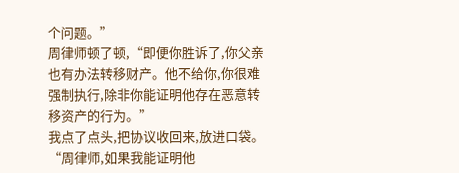个问题。”
周律师顿了顿,“即便你胜诉了,你父亲也有办法转移财产。他不给你,你很难强制执行,除非你能证明他存在恶意转移资产的行为。”
我点了点头,把协议收回来,放进口袋。
“周律师,如果我能证明他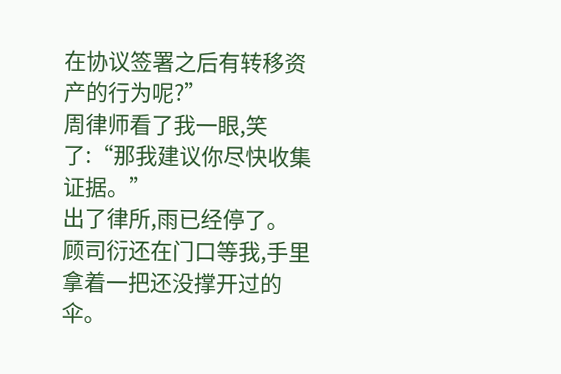在协议签署之后有转移资产的行为呢?”
周律师看了我一眼,笑了:“那我建议你尽快收集证据。”
出了律所,雨已经停了。
顾司衍还在门口等我,手里拿着一把还没撑开过的伞。